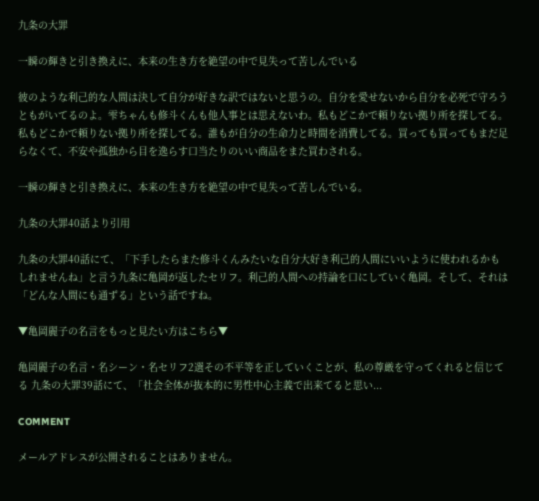九条の大罪

一瞬の輝きと引き換えに、本来の生き方を絶望の中で見失って苦しんでいる

彼のような利己的な人間は決して自分が好きな訳ではないと思うの。自分を愛せないから自分を必死で守ろうともがいてるのよ。雫ちゃんも修斗くんも他人事とは思えないわ。私もどこかで頼りない拠り所を探してる。私もどこかで頼りない拠り所を探してる。誰もが自分の生命力と時間を消費してる。買っても買ってもまだ足らなくて、不安や孤独から目を逸らす口当たりのいい商品をまた買わされる。

一瞬の輝きと引き換えに、本来の生き方を絶望の中で見失って苦しんでいる。

九条の大罪40話より引用

九条の大罪40話にて、「下手したらまた修斗くんみたいな自分大好き利己的人間にいいように使われるかもしれませんね」と言う九条に亀岡が返したセリフ。利己的人間への持論を口にしていく亀岡。そして、それは「どんな人間にも通ずる」という話ですね。

▼亀岡麗子の名言をもっと見たい方はこちら▼

亀岡麗子の名言・名シーン・名セリフ2選その不平等を正していくことが、私の尊厳を守ってくれると信じてる 九条の大罪39話にて、「社会全体が抜本的に男性中心主義で出来てると思い...

COMMENT

メールアドレスが公開されることはありません。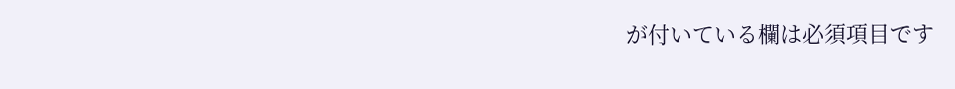が付いている欄は必須項目です